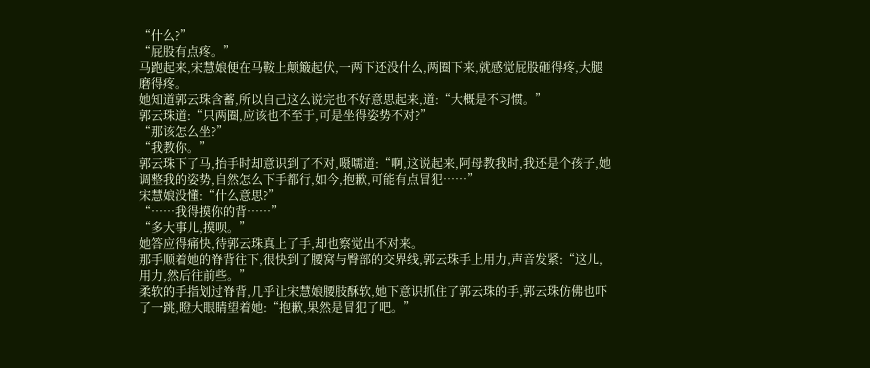“什么?”
“屁股有点疼。”
马跑起来,宋慧娘便在马鞍上颠簸起伏,一两下还没什么,两圈下来,就感觉屁股砸得疼,大腿磨得疼。
她知道郭云珠含蓄,所以自己这么说完也不好意思起来,道:“大概是不习惯。”
郭云珠道:“只两圈,应该也不至于,可是坐得姿势不对?”
“那该怎么坐?”
“我教你。”
郭云珠下了马,抬手时却意识到了不对,嗫嚅道:“啊,这说起来,阿母教我时,我还是个孩子,她调整我的姿势,自然怎么下手都行,如今,抱歉,可能有点冒犯……”
宋慧娘没懂:“什么意思?”
“……我得摸你的背……”
“多大事儿,摸呗。”
她答应得痛快,待郭云珠真上了手,却也察觉出不对来。
那手顺着她的脊背往下,很快到了腰窝与臀部的交界线,郭云珠手上用力,声音发紧:“这儿,用力,然后往前些。”
柔软的手指划过脊背,几乎让宋慧娘腰肢酥软,她下意识抓住了郭云珠的手,郭云珠仿佛也吓了一跳,瞪大眼睛望着她:“抱歉,果然是冒犯了吧。”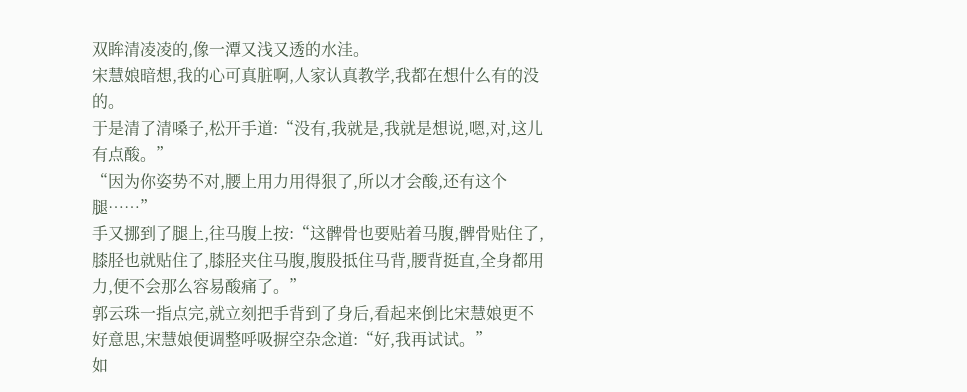双眸清凌凌的,像一潭又浅又透的水洼。
宋慧娘暗想,我的心可真脏啊,人家认真教学,我都在想什么有的没的。
于是清了清嗓子,松开手道:“没有,我就是,我就是想说,嗯,对,这儿有点酸。”
“因为你姿势不对,腰上用力用得狠了,所以才会酸,还有这个腿……”
手又挪到了腿上,往马腹上按:“这髀骨也要贴着马腹,髀骨贴住了,膝胫也就贴住了,膝胫夹住马腹,腹股抵住马背,腰背挺直,全身都用力,便不会那么容易酸痛了。”
郭云珠一指点完,就立刻把手背到了身后,看起来倒比宋慧娘更不好意思,宋慧娘便调整呼吸摒空杂念道:“好,我再试试。”
如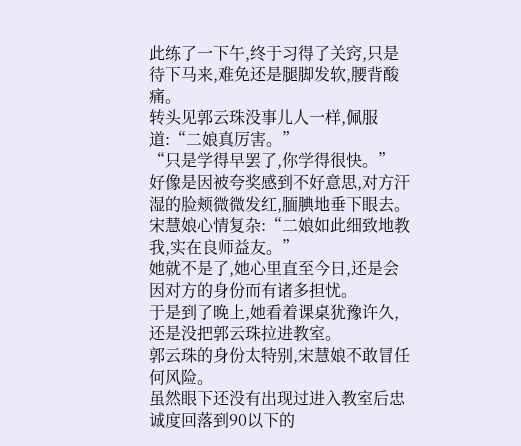此练了一下午,终于习得了关窍,只是待下马来,难免还是腿脚发软,腰背酸痛。
转头见郭云珠没事儿人一样,佩服道:“二娘真厉害。”
“只是学得早罢了,你学得很快。”
好像是因被夸奖感到不好意思,对方汗湿的脸颊微微发红,腼腆地垂下眼去。
宋慧娘心情复杂:“二娘如此细致地教我,实在良师益友。”
她就不是了,她心里直至今日,还是会因对方的身份而有诸多担忧。
于是到了晚上,她看着课桌犹豫许久,还是没把郭云珠拉进教室。
郭云珠的身份太特别,宋慧娘不敢冒任何风险。
虽然眼下还没有出现过进入教室后忠诚度回落到90以下的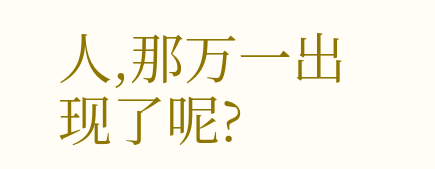人,那万一出现了呢?